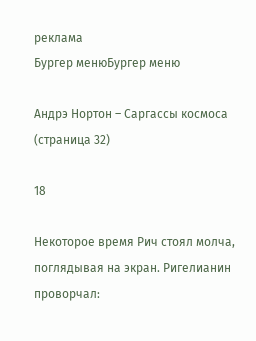реклама
Бургер менюБургер меню

Андрэ Нортон – Саргассы космоса (страница 32)

18

Некоторое время Рич стоял молча, поглядывая на экран. Ригелианин проворчал: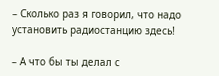– Сколько раз я говорил, что надо установить радиостанцию здесь!

– А что бы ты делал с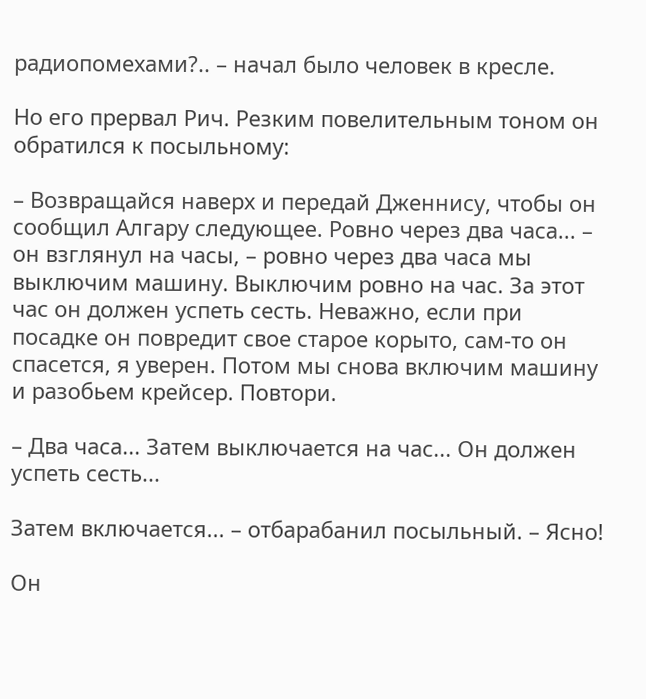радиопомехами?.. – начал было человек в кресле.

Но его прервал Рич. Резким повелительным тоном он обратился к посыльному:

– Возвращайся наверх и передай Дженнису, чтобы он сообщил Алгару следующее. Ровно через два часа... – он взглянул на часы, – ровно через два часа мы выключим машину. Выключим ровно на час. За этот час он должен успеть сесть. Неважно, если при посадке он повредит свое старое корыто, сам-то он спасется, я уверен. Потом мы снова включим машину и разобьем крейсер. Повтори.

– Два часа... Затем выключается на час... Он должен успеть сесть...

Затем включается... – отбарабанил посыльный. – Ясно!

Он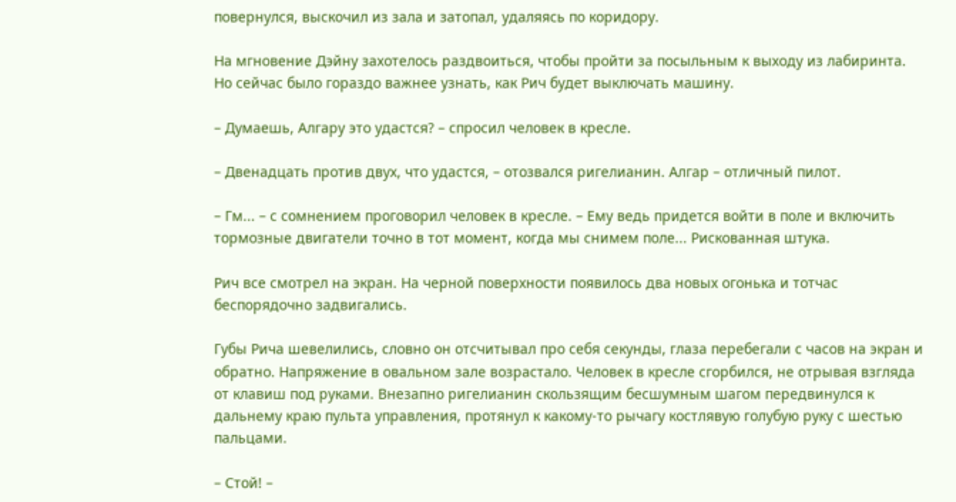повернулся, выскочил из зала и затопал, удаляясь по коридору.

На мгновение Дэйну захотелось раздвоиться, чтобы пройти за посыльным к выходу из лабиринта. Но сейчас было гораздо важнее узнать, как Рич будет выключать машину.

– Думаешь, Алгару это удастся? – спросил человек в кресле.

– Двенадцать против двух, что удастся, – отозвался ригелианин. Алгар – отличный пилот.

– Гм... – с сомнением проговорил человек в кресле. – Ему ведь придется войти в поле и включить тормозные двигатели точно в тот момент, когда мы снимем поле... Рискованная штука.

Рич все смотрел на экран. На черной поверхности появилось два новых огонька и тотчас беспорядочно задвигались.

Губы Рича шевелились, словно он отсчитывал про себя секунды, глаза перебегали с часов на экран и обратно. Напряжение в овальном зале возрастало. Человек в кресле сгорбился, не отрывая взгляда от клавиш под руками. Внезапно ригелианин скользящим бесшумным шагом передвинулся к дальнему краю пульта управления, протянул к какому-то рычагу костлявую голубую руку с шестью пальцами.

– Стой! –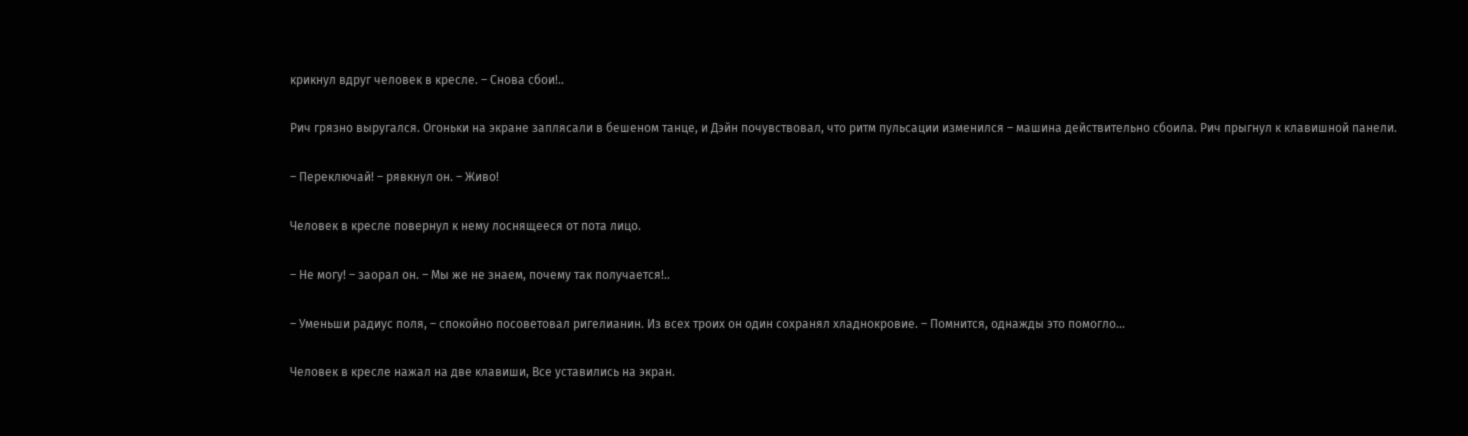крикнул вдруг человек в кресле. – Снова сбои!..

Рич грязно выругался. Огоньки на экране заплясали в бешеном танце, и Дэйн почувствовал, что ритм пульсации изменился – машина действительно сбоила. Рич прыгнул к клавишной панели.

– Переключай! – рявкнул он. – Живо!

Человек в кресле повернул к нему лоснящееся от пота лицо.

– Не могу! – заорал он. – Мы же не знаем, почему так получается!..

– Уменьши радиус поля, – спокойно посоветовал ригелианин. Из всех троих он один сохранял хладнокровие. – Помнится, однажды это помогло...

Человек в кресле нажал на две клавиши, Все уставились на экран.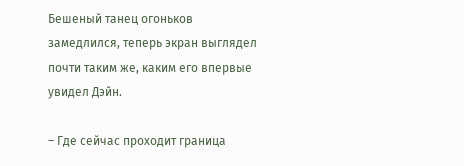Бешеный танец огоньков замедлился, теперь экран выглядел почти таким же, каким его впервые увидел Дэйн.

– Где сейчас проходит граница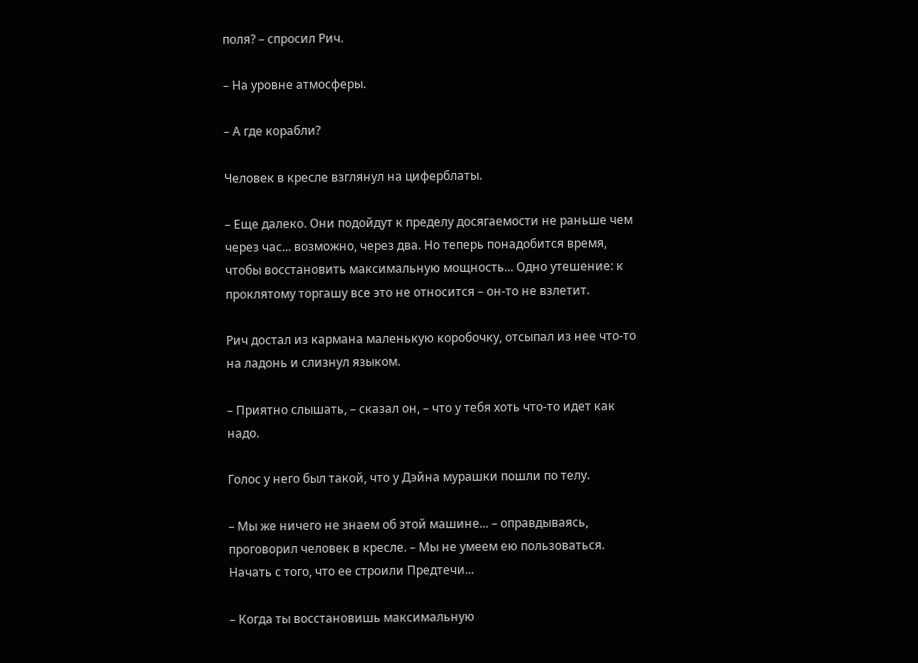поля? – спросил Рич.

– На уровне атмосферы.

– А где корабли?

Человек в кресле взглянул на циферблаты.

– Еще далеко. Они подойдут к пределу досягаемости не раньше чем через час... возможно, через два. Но теперь понадобится время, чтобы восстановить максимальную мощность... Одно утешение: к проклятому торгашу все это не относится – он-то не взлетит.

Рич достал из кармана маленькую коробочку, отсыпал из нее что-то на ладонь и слизнул языком.

– Приятно слышать, – сказал он, – что у тебя хоть что-то идет как надо.

Голос у него был такой, что у Дэйна мурашки пошли по телу.

– Мы же ничего не знаем об этой машине... – оправдываясь, проговорил человек в кресле. – Мы не умеем ею пользоваться. Начать с того, что ее строили Предтечи...

– Когда ты восстановишь максимальную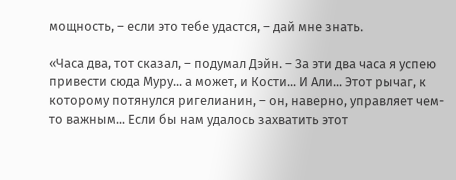мощность, – если это тебе удастся, – дай мне знать.

«Часа два, тот сказал, – подумал Дэйн. – За эти два часа я успею привести сюда Муру... а может, и Кости... И Али... Этот рычаг, к которому потянулся ригелианин, – он, наверно, управляет чем-то важным... Если бы нам удалось захватить этот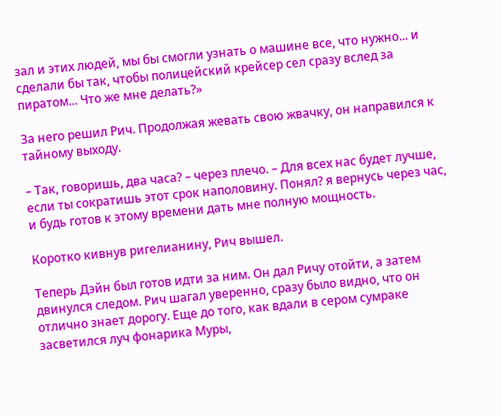зал и этих людей, мы бы смогли узнать о машине все, что нужно... и сделали бы так, чтобы полицейский крейсер сел сразу вслед за пиратом... Что же мне делать?»

За него решил Рич. Продолжая жевать свою жвачку, он направился к тайному выходу.

– Так, говоришь, два часа? – через плечо. – Для всех нас будет лучше, если ты сократишь этот срок наполовину. Понял? я вернусь через час, и будь готов к этому времени дать мне полную мощность.

Коротко кивнув ригелианину, Рич вышел.

Теперь Дэйн был готов идти за ним. Он дал Ричу отойти, а затем двинулся следом. Рич шагал уверенно, сразу было видно, что он отлично знает дорогу. Еще до того, как вдали в сером сумраке засветился луч фонарика Муры,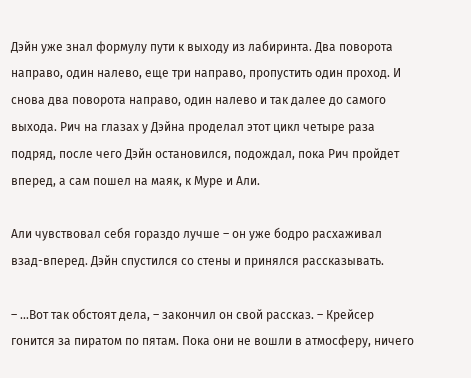Дэйн уже знал формулу пути к выходу из лабиринта. Два поворота направо, один налево, еще три направо, пропустить один проход. И снова два поворота направо, один налево и так далее до самого выхода. Рич на глазах у Дэйна проделал этот цикл четыре раза подряд, после чего Дэйн остановился, подождал, пока Рич пройдет вперед, а сам пошел на маяк, к Муре и Али.

Али чувствовал себя гораздо лучше – он уже бодро расхаживал взад-вперед. Дэйн спустился со стены и принялся рассказывать.

– ...Вот так обстоят дела, – закончил он свой рассказ. – Крейсер гонится за пиратом по пятам. Пока они не вошли в атмосферу, ничего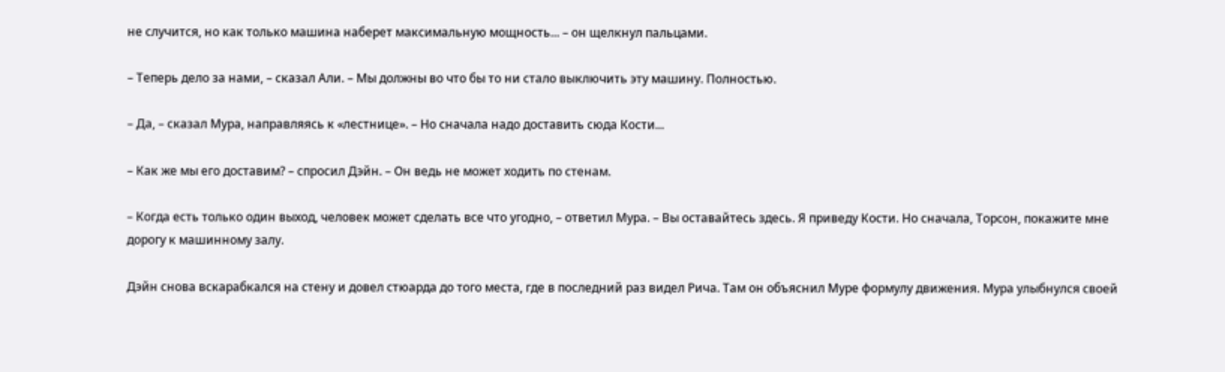не случится, но как только машина наберет максимальную мощность... – он щелкнул пальцами.

– Теперь дело за нами, – сказал Али. – Мы должны во что бы то ни стало выключить эту машину. Полностью.

– Да, – сказал Мура, направляясь к «лестнице». – Но сначала надо доставить сюда Кости...

– Как же мы его доставим? – спросил Дэйн. – Он ведь не может ходить по стенам.

– Когда есть только один выход, человек может сделать все что угодно, – ответил Мура. – Вы оставайтесь здесь. Я приведу Кости. Но сначала, Торсон, покажите мне дорогу к машинному залу.

Дэйн снова вскарабкался на стену и довел стюарда до того места, где в последний раз видел Рича. Там он объяснил Муре формулу движения. Мура улыбнулся своей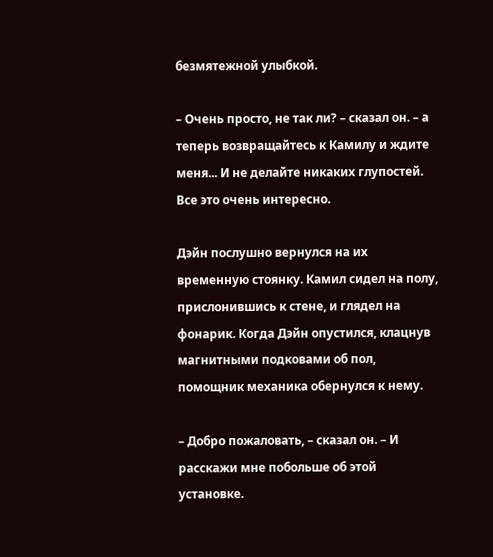безмятежной улыбкой.

– Очень просто, не так ли? – сказал он. – а теперь возвращайтесь к Камилу и ждите меня... И не делайте никаких глупостей. Все это очень интересно.

Дэйн послушно вернулся на их временную стоянку. Камил сидел на полу, прислонившись к стене, и глядел на фонарик. Когда Дэйн опустился, клацнув магнитными подковами об пол, помощник механика обернулся к нему.

– Добро пожаловать, – сказал он. – И расскажи мне побольше об этой установке.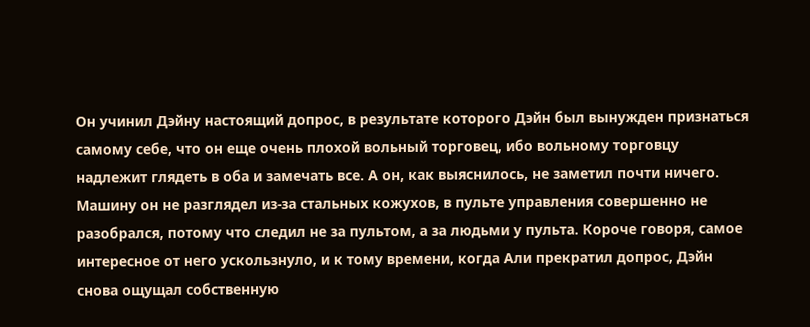Он учинил Дэйну настоящий допрос, в результате которого Дэйн был вынужден признаться самому себе, что он еще очень плохой вольный торговец, ибо вольному торговцу надлежит глядеть в оба и замечать все. А он, как выяснилось, не заметил почти ничего. Машину он не разглядел из-за стальных кожухов, в пульте управления совершенно не разобрался, потому что следил не за пультом, а за людьми у пульта. Короче говоря, самое интересное от него ускользнуло, и к тому времени, когда Али прекратил допрос, Дэйн снова ощущал собственную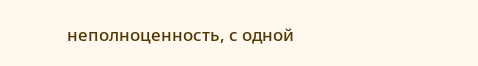неполноценность, с одной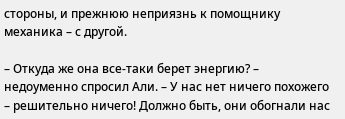стороны, и прежнюю неприязнь к помощнику механика – с другой.

– Откуда же она все-таки берет энергию? – недоуменно спросил Али. – У нас нет ничего похожего – решительно ничего! Должно быть, они обогнали нас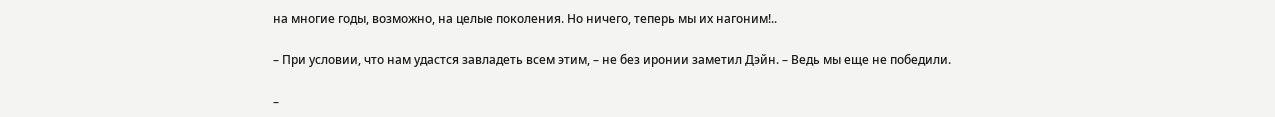на многие годы, возможно, на целые поколения. Но ничего, теперь мы их нагоним!..

– При условии, что нам удастся завладеть всем этим, – не без иронии заметил Дэйн. – Ведь мы еще не победили.

–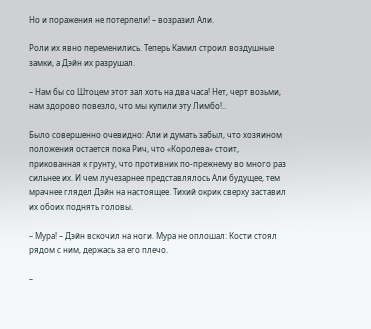Но и поражения не потерпели! – возразил Али.

Роли их явно переменились. Теперь Камил строил воздушные замки, а Дэйн их разрушал.

– Нам бы со Штоцем этот зал хоть на два часа! Нет, черт возьми, нам здорово повезло, что мы купили эту Лимбо!..

Было совершенно очевидно: Али и думать забыл, что хозяином положения остается пока Рич, что «Королева» стоит, прикованная к грунту, что противник по-прежнему во много раз сильнее их. И чем лучезарнее представлялось Али будущее, тем мрачнее глядел Дэйн на настоящее. Тихий окрик сверху заставил их обоих поднять головы.

– Мура! – Дэйн вскочил на ноги. Мура не оплошал: Кости стоял рядом с ним, держась за его плечо.

–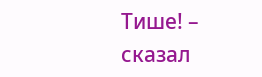Тише! – сказал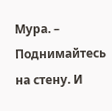Мура. – Поднимайтесь на стену. И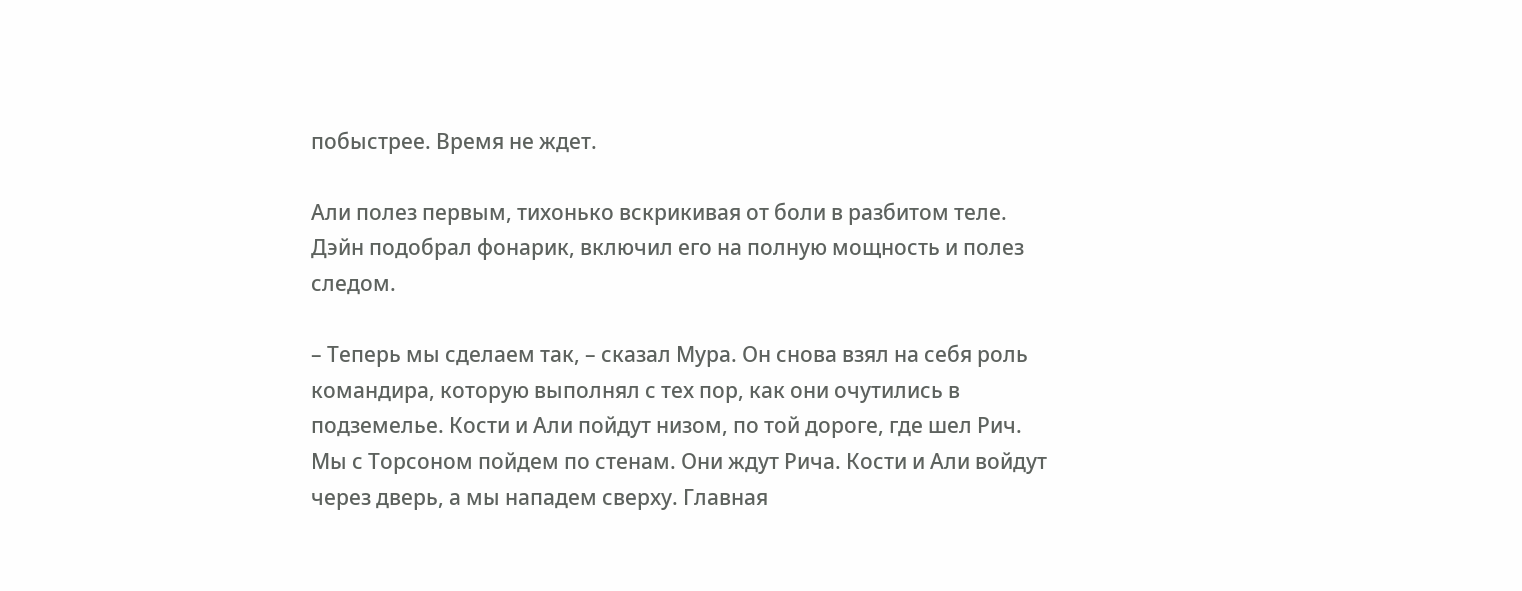побыстрее. Время не ждет.

Али полез первым, тихонько вскрикивая от боли в разбитом теле. Дэйн подобрал фонарик, включил его на полную мощность и полез следом.

– Теперь мы сделаем так, – сказал Мура. Он снова взял на себя роль командира, которую выполнял с тех пор, как они очутились в подземелье. Кости и Али пойдут низом, по той дороге, где шел Рич. Мы с Торсоном пойдем по стенам. Они ждут Рича. Кости и Али войдут через дверь, а мы нападем сверху. Главная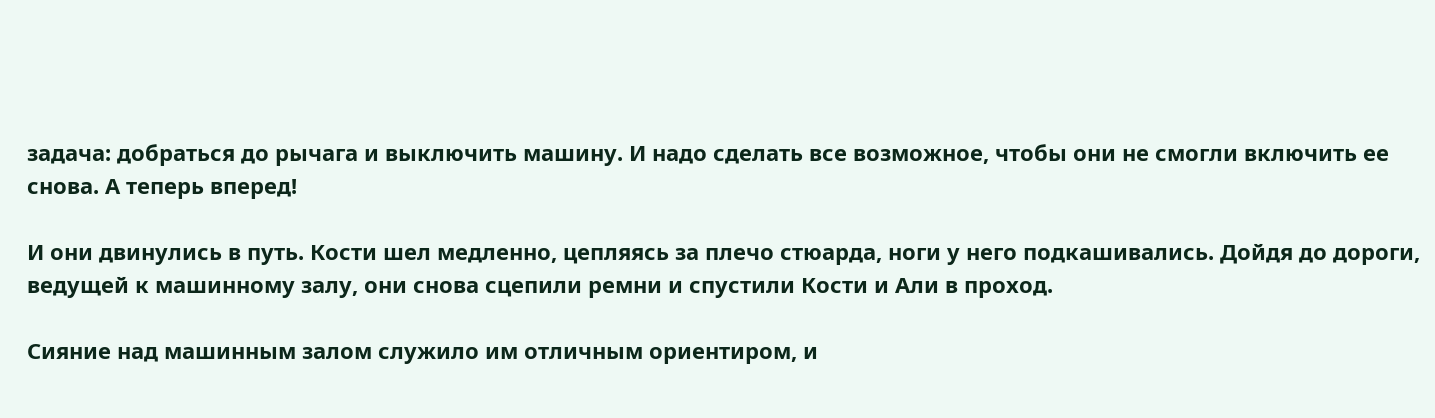задача: добраться до рычага и выключить машину. И надо сделать все возможное, чтобы они не смогли включить ее снова. А теперь вперед!

И они двинулись в путь. Кости шел медленно, цепляясь за плечо стюарда, ноги у него подкашивались. Дойдя до дороги, ведущей к машинному залу, они снова сцепили ремни и спустили Кости и Али в проход.

Сияние над машинным залом служило им отличным ориентиром, и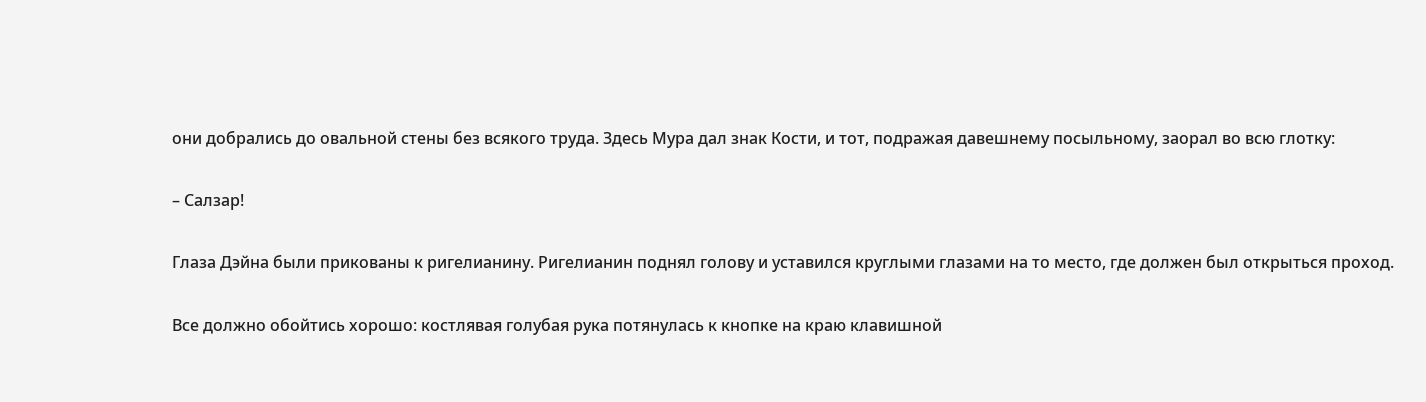они добрались до овальной стены без всякого труда. Здесь Мура дал знак Кости, и тот, подражая давешнему посыльному, заорал во всю глотку:

– Салзар!

Глаза Дэйна были прикованы к ригелианину. Ригелианин поднял голову и уставился круглыми глазами на то место, где должен был открыться проход.

Все должно обойтись хорошо: костлявая голубая рука потянулась к кнопке на краю клавишной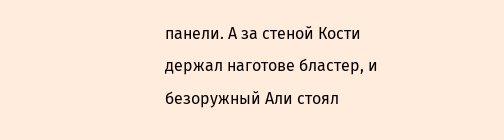панели. А за стеной Кости держал наготове бластер, и безоружный Али стоял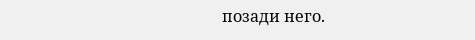позади него.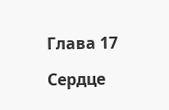Глава 17

Сердце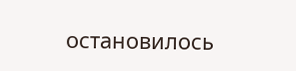остановилось